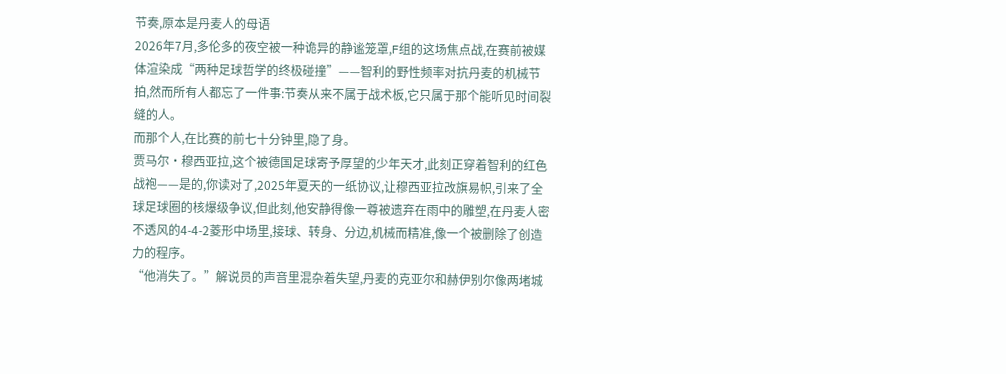节奏,原本是丹麦人的母语
2026年7月,多伦多的夜空被一种诡异的静谧笼罩,F组的这场焦点战,在赛前被媒体渲染成“两种足球哲学的终极碰撞”——智利的野性频率对抗丹麦的机械节拍,然而所有人都忘了一件事:节奏从来不属于战术板,它只属于那个能听见时间裂缝的人。
而那个人,在比赛的前七十分钟里,隐了身。
贾马尔·穆西亚拉,这个被德国足球寄予厚望的少年天才,此刻正穿着智利的红色战袍——是的,你读对了,2025年夏天的一纸协议,让穆西亚拉改旗易帜,引来了全球足球圈的核爆级争议,但此刻,他安静得像一尊被遗弃在雨中的雕塑,在丹麦人密不透风的4-4-2菱形中场里,接球、转身、分边,机械而精准,像一个被删除了创造力的程序。
“他消失了。”解说员的声音里混杂着失望,丹麦的克亚尔和赫伊别尔像两堵城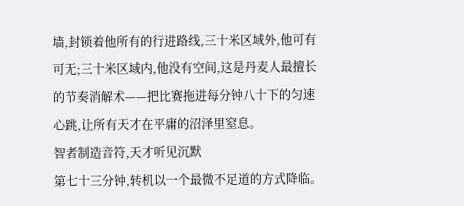墙,封锁着他所有的行进路线,三十米区域外,他可有可无;三十米区域内,他没有空间,这是丹麦人最擅长的节奏消解术——把比赛拖进每分钟八十下的匀速心跳,让所有天才在平庸的沼泽里窒息。
智者制造音符,天才听见沉默
第七十三分钟,转机以一个最微不足道的方式降临。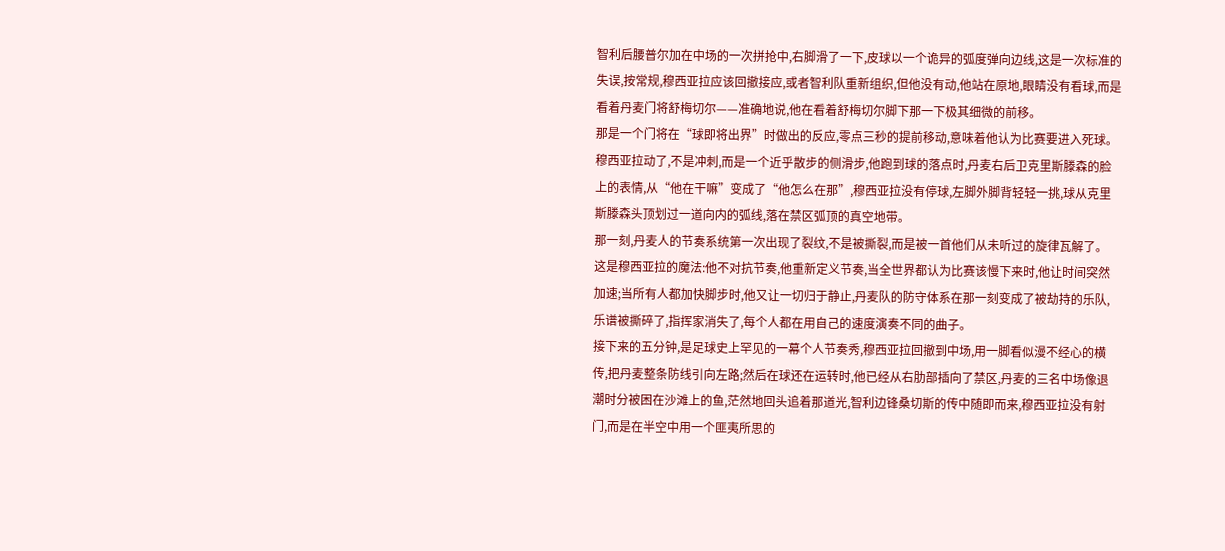智利后腰普尔加在中场的一次拼抢中,右脚滑了一下,皮球以一个诡异的弧度弹向边线,这是一次标准的失误,按常规,穆西亚拉应该回撤接应,或者智利队重新组织,但他没有动,他站在原地,眼睛没有看球,而是看着丹麦门将舒梅切尔——准确地说,他在看着舒梅切尔脚下那一下极其细微的前移。
那是一个门将在“球即将出界”时做出的反应,零点三秒的提前移动,意味着他认为比赛要进入死球。
穆西亚拉动了,不是冲刺,而是一个近乎散步的侧滑步,他跑到球的落点时,丹麦右后卫克里斯滕森的脸上的表情,从“他在干嘛”变成了“他怎么在那”,穆西亚拉没有停球,左脚外脚背轻轻一挑,球从克里斯滕森头顶划过一道向内的弧线,落在禁区弧顶的真空地带。
那一刻,丹麦人的节奏系统第一次出现了裂纹,不是被撕裂,而是被一首他们从未听过的旋律瓦解了。
这是穆西亚拉的魔法:他不对抗节奏,他重新定义节奏,当全世界都认为比赛该慢下来时,他让时间突然加速;当所有人都加快脚步时,他又让一切归于静止,丹麦队的防守体系在那一刻变成了被劫持的乐队,乐谱被撕碎了,指挥家消失了,每个人都在用自己的速度演奏不同的曲子。
接下来的五分钟,是足球史上罕见的一幕个人节奏秀,穆西亚拉回撤到中场,用一脚看似漫不经心的横传,把丹麦整条防线引向左路;然后在球还在运转时,他已经从右肋部插向了禁区,丹麦的三名中场像退潮时分被困在沙滩上的鱼,茫然地回头追着那道光,智利边锋桑切斯的传中随即而来,穆西亚拉没有射门,而是在半空中用一个匪夷所思的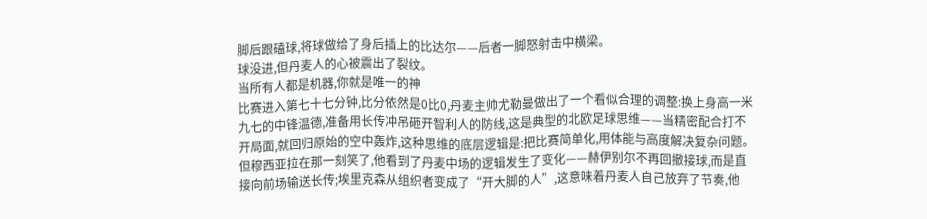脚后跟磕球,将球做给了身后插上的比达尔——后者一脚怒射击中横梁。
球没进,但丹麦人的心被震出了裂纹。
当所有人都是机器,你就是唯一的神
比赛进入第七十七分钟,比分依然是0比0,丹麦主帅尤勒曼做出了一个看似合理的调整:换上身高一米九七的中锋温德,准备用长传冲吊砸开智利人的防线,这是典型的北欧足球思维——当精密配合打不开局面,就回归原始的空中轰炸,这种思维的底层逻辑是:把比赛简单化,用体能与高度解决复杂问题。
但穆西亚拉在那一刻笑了,他看到了丹麦中场的逻辑发生了变化——赫伊别尔不再回撤接球,而是直接向前场输送长传;埃里克森从组织者变成了“开大脚的人”,这意味着丹麦人自己放弃了节奏,他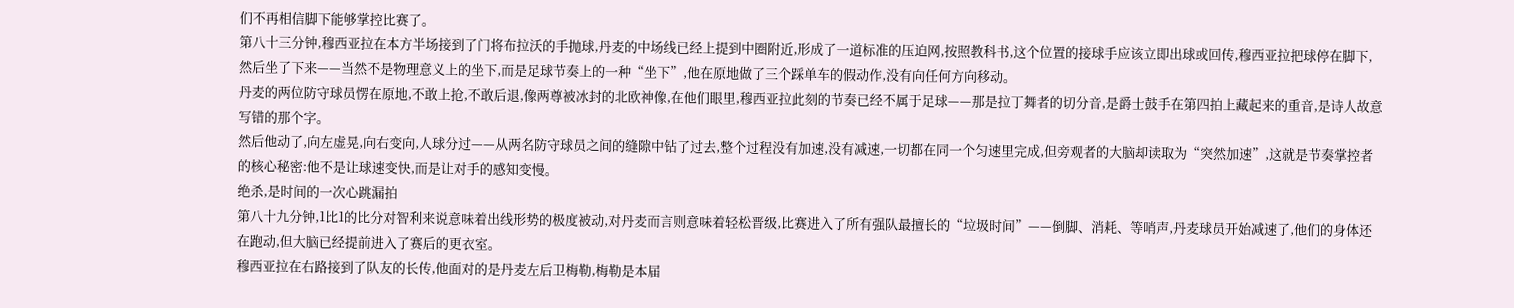们不再相信脚下能够掌控比赛了。
第八十三分钟,穆西亚拉在本方半场接到了门将布拉沃的手抛球,丹麦的中场线已经上提到中圈附近,形成了一道标准的压迫网,按照教科书,这个位置的接球手应该立即出球或回传,穆西亚拉把球停在脚下,然后坐了下来——当然不是物理意义上的坐下,而是足球节奏上的一种“坐下”,他在原地做了三个踩单车的假动作,没有向任何方向移动。
丹麦的两位防守球员愣在原地,不敢上抢,不敢后退,像两尊被冰封的北欧神像,在他们眼里,穆西亚拉此刻的节奏已经不属于足球——那是拉丁舞者的切分音,是爵士鼓手在第四拍上藏起来的重音,是诗人故意写错的那个字。
然后他动了,向左虚晃,向右变向,人球分过——从两名防守球员之间的缝隙中钻了过去,整个过程没有加速,没有减速,一切都在同一个匀速里完成,但旁观者的大脑却读取为“突然加速”,这就是节奏掌控者的核心秘密:他不是让球速变快,而是让对手的感知变慢。
绝杀,是时间的一次心跳漏拍
第八十九分钟,1比1的比分对智利来说意味着出线形势的极度被动,对丹麦而言则意味着轻松晋级,比赛进入了所有强队最擅长的“垃圾时间”——倒脚、消耗、等哨声,丹麦球员开始减速了,他们的身体还在跑动,但大脑已经提前进入了赛后的更衣室。
穆西亚拉在右路接到了队友的长传,他面对的是丹麦左后卫梅勒,梅勒是本届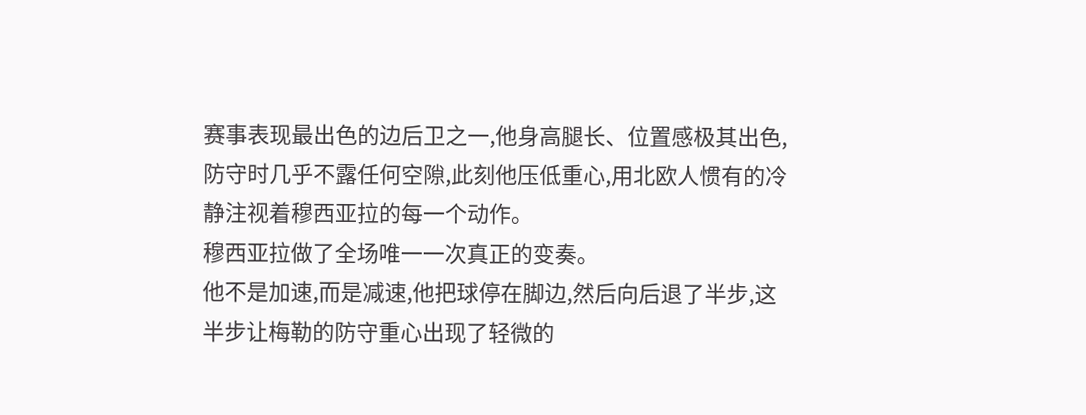赛事表现最出色的边后卫之一,他身高腿长、位置感极其出色,防守时几乎不露任何空隙,此刻他压低重心,用北欧人惯有的冷静注视着穆西亚拉的每一个动作。
穆西亚拉做了全场唯一一次真正的变奏。
他不是加速,而是减速,他把球停在脚边,然后向后退了半步,这半步让梅勒的防守重心出现了轻微的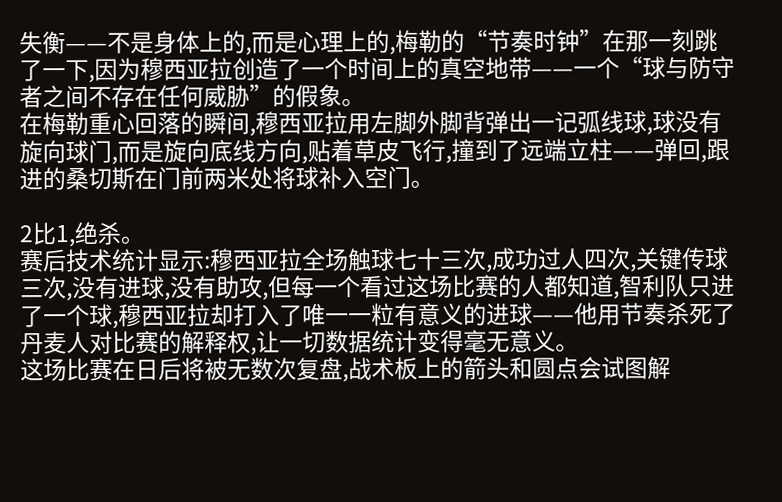失衡——不是身体上的,而是心理上的,梅勒的“节奏时钟”在那一刻跳了一下,因为穆西亚拉创造了一个时间上的真空地带——一个“球与防守者之间不存在任何威胁”的假象。
在梅勒重心回落的瞬间,穆西亚拉用左脚外脚背弹出一记弧线球,球没有旋向球门,而是旋向底线方向,贴着草皮飞行,撞到了远端立柱——弹回,跟进的桑切斯在门前两米处将球补入空门。

2比1,绝杀。
赛后技术统计显示:穆西亚拉全场触球七十三次,成功过人四次,关键传球三次,没有进球,没有助攻,但每一个看过这场比赛的人都知道,智利队只进了一个球,穆西亚拉却打入了唯一一粒有意义的进球——他用节奏杀死了丹麦人对比赛的解释权,让一切数据统计变得毫无意义。
这场比赛在日后将被无数次复盘,战术板上的箭头和圆点会试图解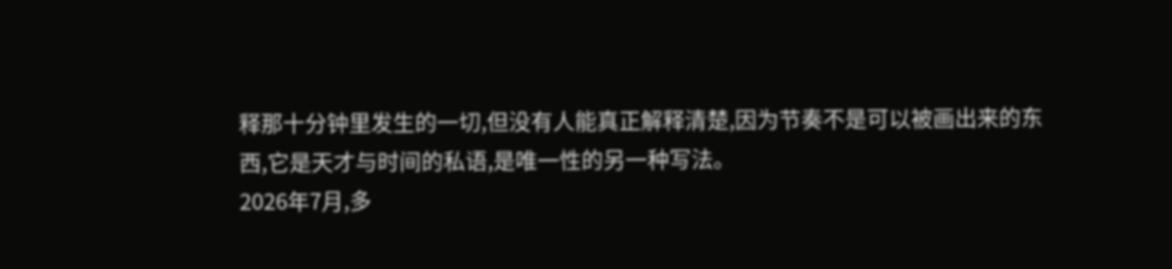释那十分钟里发生的一切,但没有人能真正解释清楚,因为节奏不是可以被画出来的东西,它是天才与时间的私语,是唯一性的另一种写法。
2026年7月,多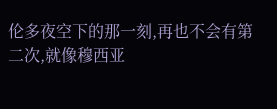伦多夜空下的那一刻,再也不会有第二次,就像穆西亚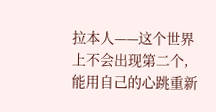拉本人——这个世界上不会出现第二个,能用自己的心跳重新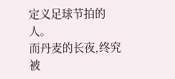定义足球节拍的人。
而丹麦的长夜,终究被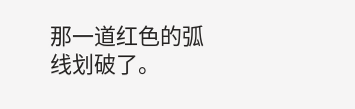那一道红色的弧线划破了。